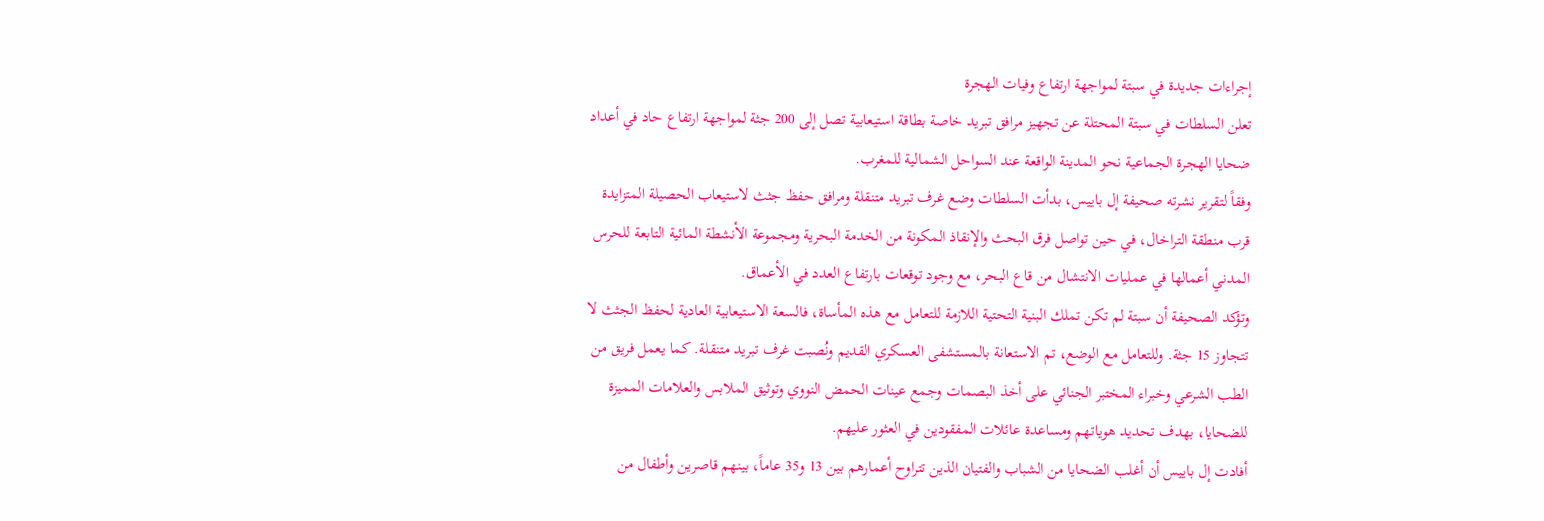إجراءات جديدة في سبتة لمواجهة ارتفاع وفيات الهجرة
تعلن السلطات في سبتة المحتلة عن تجهيز مرافق تبريد خاصة بطاقة استيعابية تصل إلى 200 جثة لمواجهة ارتفاع حاد في أعداد ضحايا الهجرة الجماعية نحو المدينة الواقعة عند السواحل الشمالية للمغرب.
وفقاً لتقرير نشرته صحيفة إل باييس، بدأت السلطات وضع غرف تبريد متنقلة ومرافق حفظ جثث لاستيعاب الحصيلة المتزايدة قرب منطقة التراخال، في حين تواصل فرق البحث والإنقاذ المكونة من الخدمة البحرية ومجموعة الأنشطة المائية التابعة للحرس المدني أعمالها في عمليات الانتشال من قاع البحر، مع وجود توقعات بارتفاع العدد في الأعماق.
وتؤكد الصحيفة أن سبتة لم تكن تملك البنية التحتية اللازمة للتعامل مع هذه المأساة، فالسعة الاستيعابية العادية لحفظ الجثث لا تتجاوز 15 جثة. وللتعامل مع الوضع، تم الاستعانة بالمستشفى العسكري القديم ونُصبت غرف تبريد متنقلة. كما يعمل فريق من الطب الشرعي وخبراء المختبر الجنائي على أخذ البصمات وجمع عينات الحمض النووي وتوثيق الملابس والعلامات المميزة للضحايا، بهدف تحديد هوياتهم ومساعدة عائلات المفقودين في العثور عليهم.
أفادت إل باييس أن أغلب الضحايا من الشباب والفتيان الذين تتراوح أعمارهم بين 13 و35 عاماً، بينهم قاصرين وأطفال من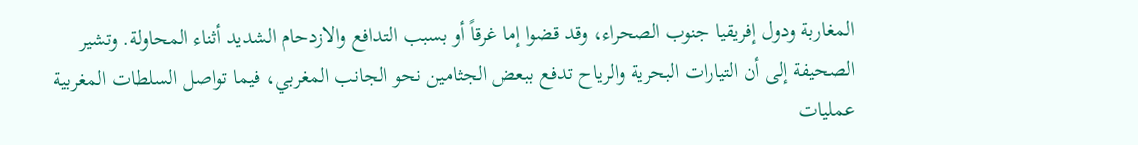المغاربة ودول إفريقيا جنوب الصحراء، وقد قضوا إما غرقاً أو بسبب التدافع والازدحام الشديد أثناء المحاولة. وتشير الصحيفة إلى أن التيارات البحرية والرياح تدفع ببعض الجثامين نحو الجانب المغربي، فيما تواصل السلطات المغربية عمليات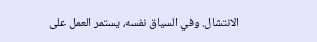الانتشال. وفي السياق نفسه، يستمر العمل على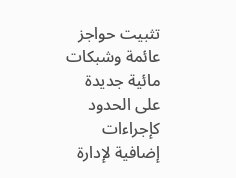تثبيت حواجز عائمة وشبكات مائية جديدة على الحدود كإجراءات إضافية لإدارة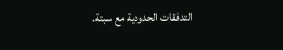التدفقات الحدودية مع سبتة.